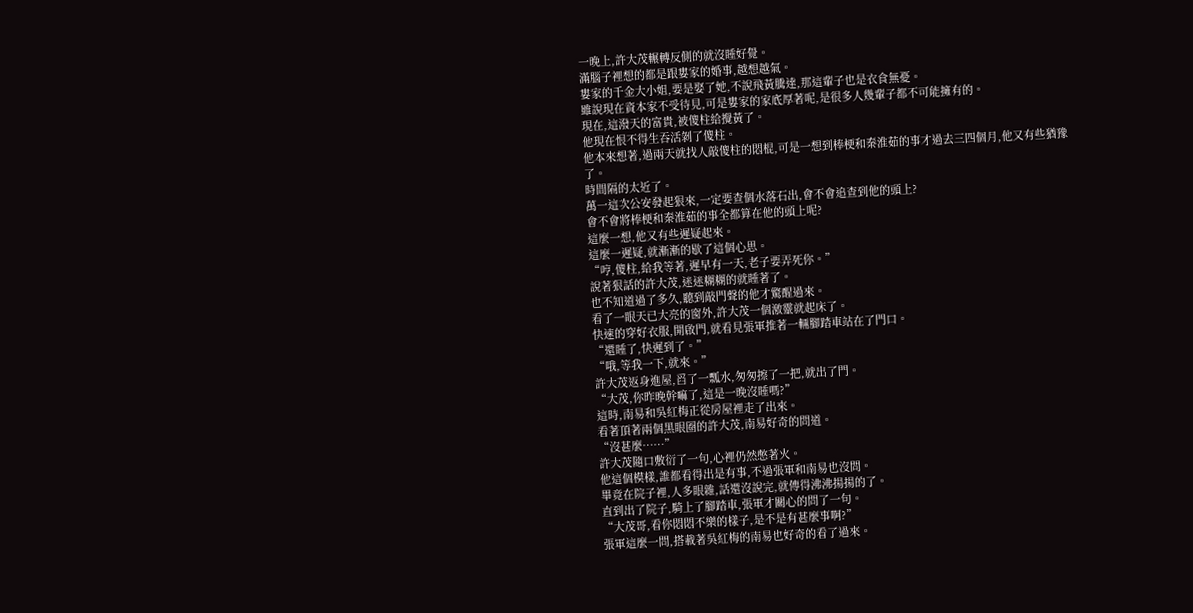一晚上,許大茂輾轉反側的就沒睡好覺。
滿腦子裡想的都是跟婁家的婚事,越想越氣。
婁家的千金大小姐,要是娶了她,不說飛黃騰達,那這輩子也是衣食無憂。
雖說現在資本家不受待見,可是婁家的家底厚著呢,是很多人幾輩子都不可能擁有的。
現在,這潑天的富貴,被傻柱給攪黃了。
他現在恨不得生吞活剝了傻柱。
他本來想著,過兩天就找人敲傻柱的悶棍,可是一想到棒梗和秦淮茹的事才過去三四個月,他又有些猶豫了。
時間隔的太近了。
萬一這次公安發起狠來,一定要查個水落石出,會不會追查到他的頭上?
會不會將棒梗和秦淮茹的事全都算在他的頭上呢?
這麼一想,他又有些遲疑起來。
這麼一遲疑,就漸漸的歇了這個心思。
“哼,傻柱,給我等著,遲早有一天,老子要弄死你。”
說著狠話的許大茂,迷迷糊糊的就睡著了。
也不知道過了多久,聽到敲門聲的他才驚醒過來。
看了一眼天已大亮的窗外,許大茂一個激靈就起床了。
快速的穿好衣服,開啟門,就看見張軍推著一輛腳踏車站在了門口。
“還睡了,快遲到了。”
“哦,等我一下,就來。”
許大茂返身進屋,舀了一瓢水,匆匆擦了一把,就出了門。
“大茂,你昨晚幹嘛了,這是一晚沒睡嗎?”
這時,南易和吳紅梅正從房屋裡走了出來。
看著頂著兩個黑眼圈的許大茂,南易好奇的問道。
“沒甚麼……”
許大茂隨口敷衍了一句,心裡仍然憋著火。
他這個模樣,誰都看得出是有事,不過張軍和南易也沒問。
畢竟在院子裡,人多眼雜,話還沒說完,就傳得沸沸揚揚的了。
直到出了院子,騎上了腳踏車,張軍才關心的問了一句。
“大茂哥,看你悶悶不樂的樣子,是不是有甚麼事啊?”
張軍這麼一問,搭載著吳紅梅的南易也好奇的看了過來。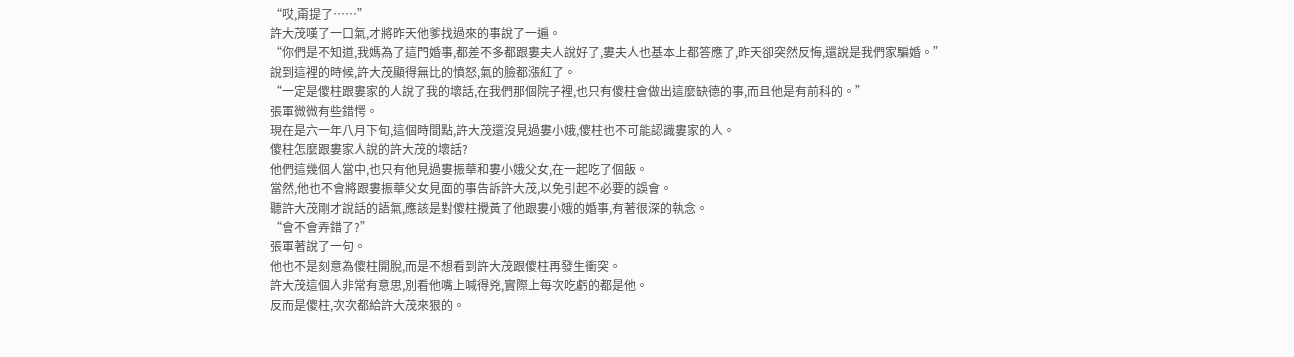“哎,甭提了……”
許大茂嘆了一口氣,才將昨天他爹找過來的事說了一遍。
“你們是不知道,我媽為了這門婚事,都差不多都跟婁夫人說好了,婁夫人也基本上都答應了,昨天卻突然反悔,還說是我們家騙婚。”
說到這裡的時候,許大茂顯得無比的憤怒,氣的臉都漲紅了。
“一定是傻柱跟婁家的人說了我的壞話,在我們那個院子裡,也只有傻柱會做出這麼缺德的事,而且他是有前科的。”
張軍微微有些錯愕。
現在是六一年八月下旬,這個時間點,許大茂還沒見過婁小娥,傻柱也不可能認識婁家的人。
傻柱怎麼跟婁家人說的許大茂的壞話?
他們這幾個人當中,也只有他見過婁振華和婁小娥父女,在一起吃了個飯。
當然,他也不會將跟婁振華父女見面的事告訴許大茂,以免引起不必要的誤會。
聽許大茂剛才說話的語氣,應該是對傻柱攪黃了他跟婁小娥的婚事,有著很深的執念。
“會不會弄錯了?”
張軍著說了一句。
他也不是刻意為傻柱開脫,而是不想看到許大茂跟傻柱再發生衝突。
許大茂這個人非常有意思,別看他嘴上喊得兇,實際上每次吃虧的都是他。
反而是傻柱,次次都給許大茂來狠的。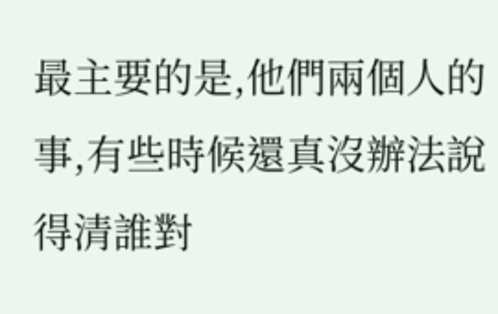最主要的是,他們兩個人的事,有些時候還真沒辦法說得清誰對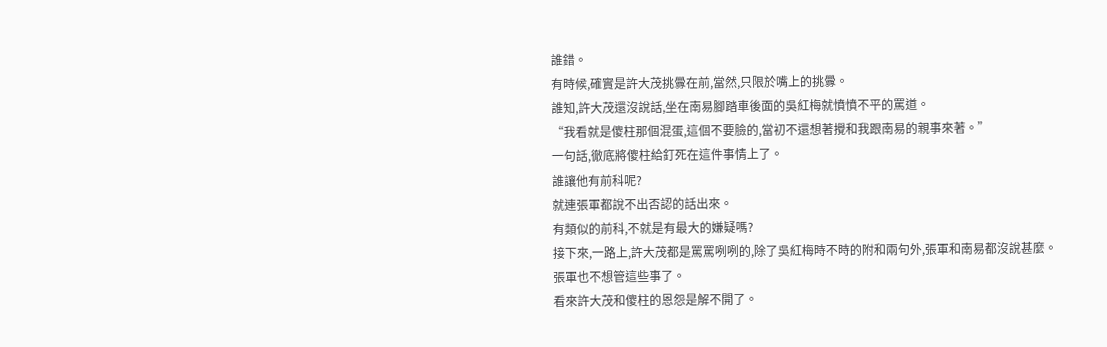誰錯。
有時候,確實是許大茂挑釁在前,當然,只限於嘴上的挑釁。
誰知,許大茂還沒說話,坐在南易腳踏車後面的吳紅梅就憤憤不平的罵道。
“我看就是傻柱那個混蛋,這個不要臉的,當初不還想著攪和我跟南易的親事來著。”
一句話,徹底將傻柱給釘死在這件事情上了。
誰讓他有前科呢?
就連張軍都說不出否認的話出來。
有類似的前科,不就是有最大的嫌疑嗎?
接下來,一路上,許大茂都是罵罵咧咧的,除了吳紅梅時不時的附和兩句外,張軍和南易都沒說甚麼。
張軍也不想管這些事了。
看來許大茂和傻柱的恩怨是解不開了。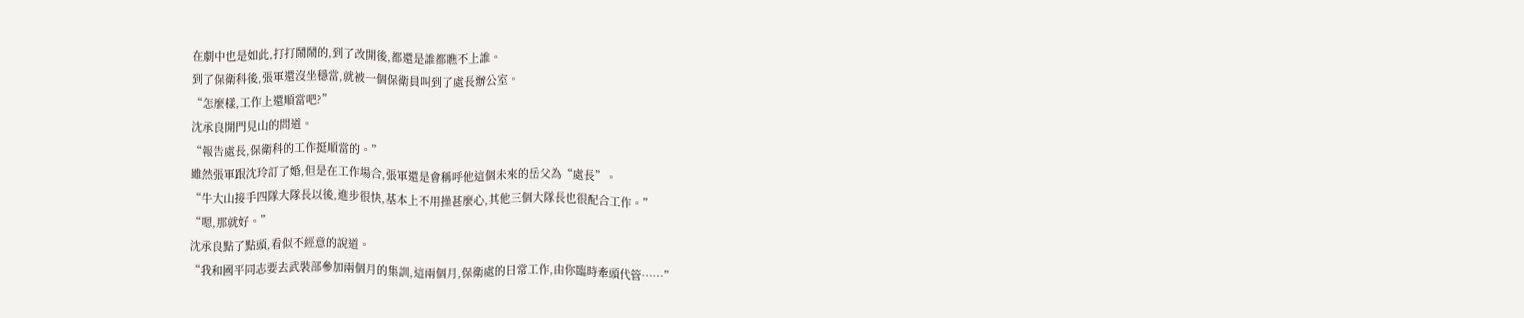在劇中也是如此,打打鬧鬧的,到了改開後,都還是誰都瞧不上誰。
到了保衛科後,張軍還沒坐穩當,就被一個保衛員叫到了處長辦公室。
“怎麼樣,工作上還順當吧?”
沈承良開門見山的問道。
“報告處長,保衛科的工作挺順當的。”
雖然張軍跟沈玲訂了婚,但是在工作場合,張軍還是會稱呼他這個未來的岳父為“處長”。
“牛大山接手四隊大隊長以後,進步很快,基本上不用操甚麼心,其他三個大隊長也很配合工作。”
“嗯,那就好。”
沈承良點了點頭,看似不經意的說道。
“我和國平同志要去武裝部參加兩個月的集訓,這兩個月,保衛處的日常工作,由你臨時牽頭代管……”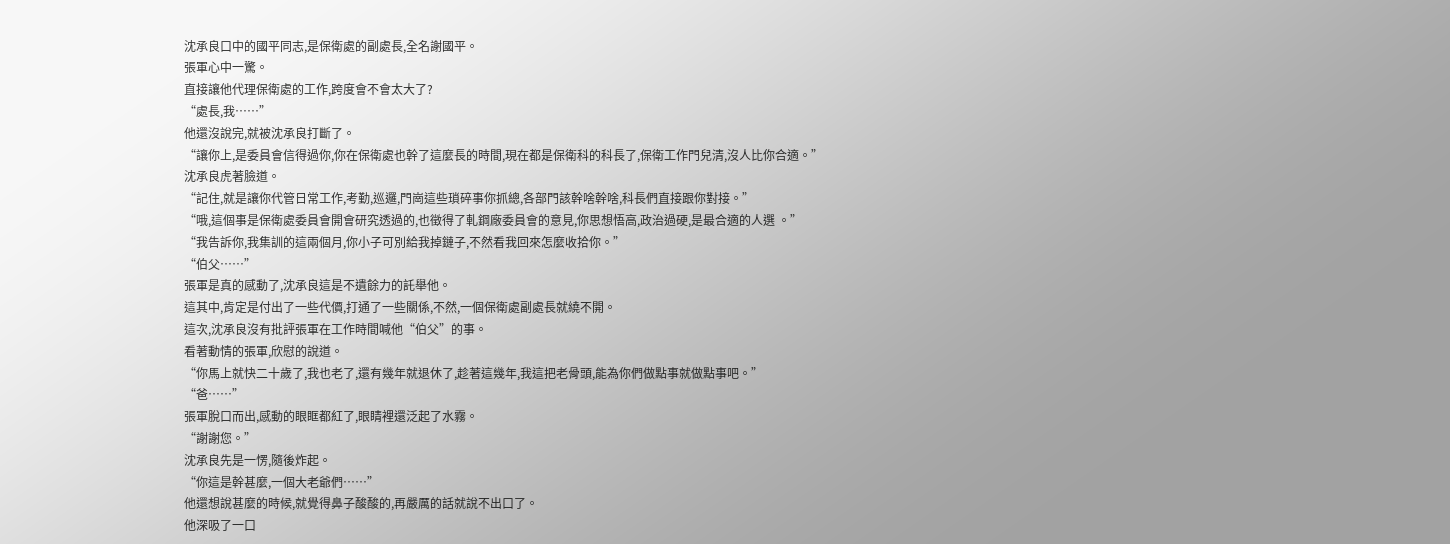沈承良口中的國平同志,是保衛處的副處長,全名謝國平。
張軍心中一驚。
直接讓他代理保衛處的工作,跨度會不會太大了?
“處長,我……”
他還沒說完,就被沈承良打斷了。
“讓你上,是委員會信得過你,你在保衛處也幹了這麼長的時間,現在都是保衛科的科長了,保衛工作門兒清,沒人比你合適。”
沈承良虎著臉道。
“記住,就是讓你代管日常工作,考勤,巡邏,門崗這些瑣碎事你抓總,各部門該幹啥幹啥,科長們直接跟你對接。”
“哦,這個事是保衛處委員會開會研究透過的,也徵得了軋鋼廠委員會的意見,你思想悟高,政治過硬,是最合適的人選 。”
“我告訴你,我集訓的這兩個月,你小子可別給我掉鏈子,不然看我回來怎麼收拾你。”
“伯父……”
張軍是真的感動了,沈承良這是不遺餘力的託舉他。
這其中,肯定是付出了一些代價,打通了一些關係,不然,一個保衛處副處長就繞不開。
這次,沈承良沒有批評張軍在工作時間喊他“伯父”的事。
看著動情的張軍,欣慰的說道。
“你馬上就快二十歲了,我也老了,還有幾年就退休了,趁著這幾年,我這把老骨頭,能為你們做點事就做點事吧。”
“爸……”
張軍脫口而出,感動的眼眶都紅了,眼睛裡還泛起了水霧。
“謝謝您。”
沈承良先是一愣,隨後炸起。
“你這是幹甚麼,一個大老爺們……”
他還想說甚麼的時候,就覺得鼻子酸酸的,再嚴厲的話就說不出口了。
他深吸了一口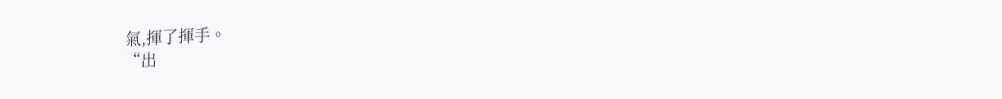氣,揮了揮手。
“出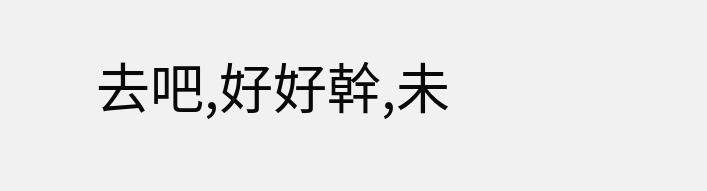去吧,好好幹,未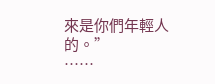來是你們年輕人的。”
……